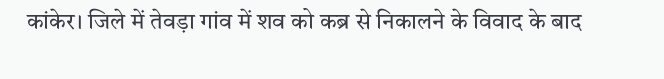कांकेर। जिले में तेवड़ा गांव में शव को कब्र से निकालने के विवाद के बाद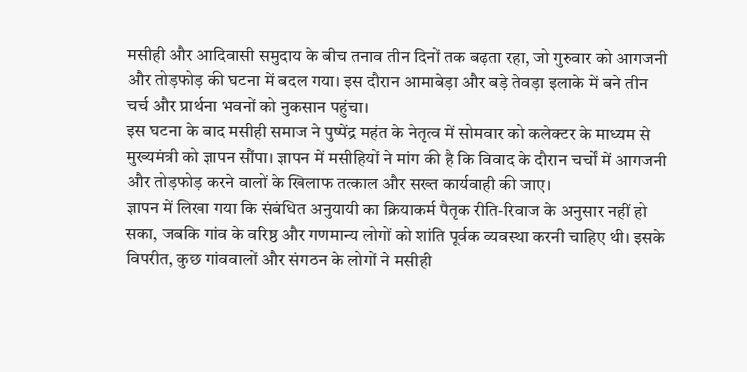मसीही और आदिवासी समुदाय के बीच तनाव तीन दिनों तक बढ़ता रहा, जो गुरुवार को आगजनी और तोड़फोड़ की घटना में बदल गया। इस दौरान आमाबेड़ा और बड़े तेवड़ा इलाके में बने तीन चर्च और प्रार्थना भवनों को नुकसान पहुंचा।
इस घटना के बाद मसीही समाज ने पुष्पेंद्र महंत के नेतृत्व में सोमवार को कलेक्टर के माध्यम से मुख्यमंत्री को ज्ञापन सौंपा। ज्ञापन में मसीहियों ने मांग की है कि विवाद के दौरान चर्चों में आगजनी और तोड़फोड़ करने वालों के खिलाफ तत्काल और सख्त कार्यवाही की जाए।
ज्ञापन में लिखा गया कि संबंधित अनुयायी का क्रियाकर्म पैतृक रीति-रिवाज के अनुसार नहीं हो सका, जबकि गांव के वरिष्ठ और गणमान्य लोगों को शांति पूर्वक व्यवस्था करनी चाहिए थी। इसके विपरीत, कुछ गांववालों और संगठन के लोगों ने मसीही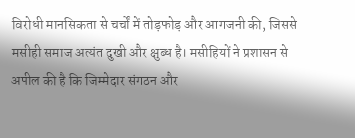विरोधी मानसिकता से चर्चों में तोड़फोड़ और आगजनी की, जिससे मसीही समाज अत्यंत दुखी और क्षुब्ध है। मसीहियों ने प्रशासन से अपील की है कि जिम्मेदार संगठन और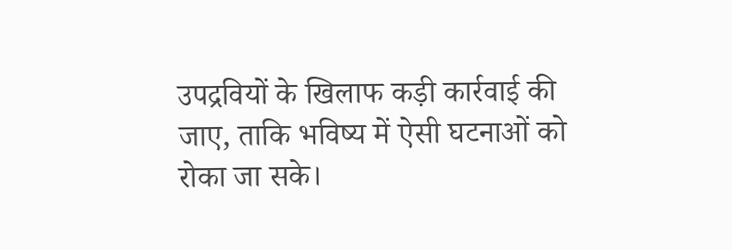उपद्रवियों के खिलाफ कड़ी कार्रवाई की जाए, ताकि भविष्य में ऐसी घटनाओं को रोका जा सके।